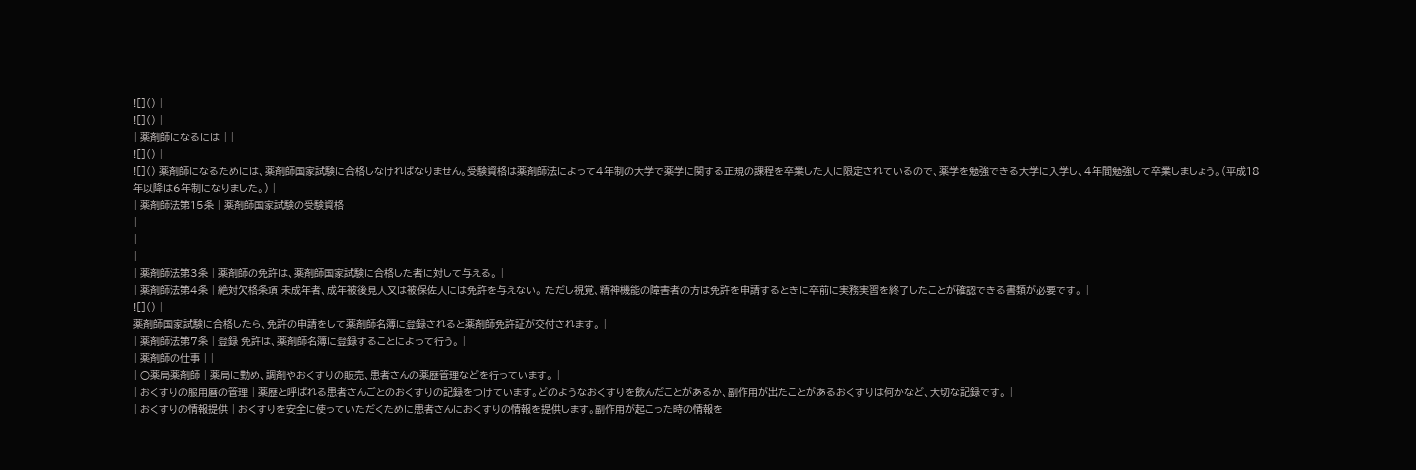![]() |
![]() |
| 薬剤師になるには | |
![]() |
![]() 薬剤師になるためには、薬剤師国家試験に合格しなければなりません。受験資格は薬剤師法によって4年制の大学で薬学に関する正規の課程を卒業した人に限定されているので、薬学を勉強できる大学に入学し、4年間勉強して卒業しましょう。(平成18年以降は6年制になりました。) |
| 薬剤師法第15条 | 薬剤師国家試験の受験資格
|
|
|
| 薬剤師法第3条 | 薬剤師の免許は、薬剤師国家試験に合格した者に対して与える。 |
| 薬剤師法第4条 | 絶対欠格条項 未成年者、成年被後見人又は被保佐人には免許を与えない。 ただし視覚、精神機能の障害者の方は免許を申請するときに卒前に実務実習を終了したことが確認できる書類が必要です。 |
![]() |
薬剤師国家試験に合格したら、免許の申請をして薬剤師名簿に登録されると薬剤師免許証が交付されます。 |
| 薬剤師法第7条 | 登録 免許は、薬剤師名簿に登録することによって行う。 |
| 薬剤師の仕事 | |
| ○薬局薬剤師 | 薬局に勤め、調剤やおくすりの販売、患者さんの薬歴管理などを行っています。 |
| おくすりの服用暦の管理 | 薬歴と呼ばれる患者さんごとのおくすりの記録をつけています。どのようなおくすりを飲んだことがあるか、副作用が出たことがあるおくすりは何かなど、大切な記録です。 |
| おくすりの情報提供 | おくすりを安全に使っていただくために患者さんにおくすりの情報を提供します。副作用が起こった時の情報を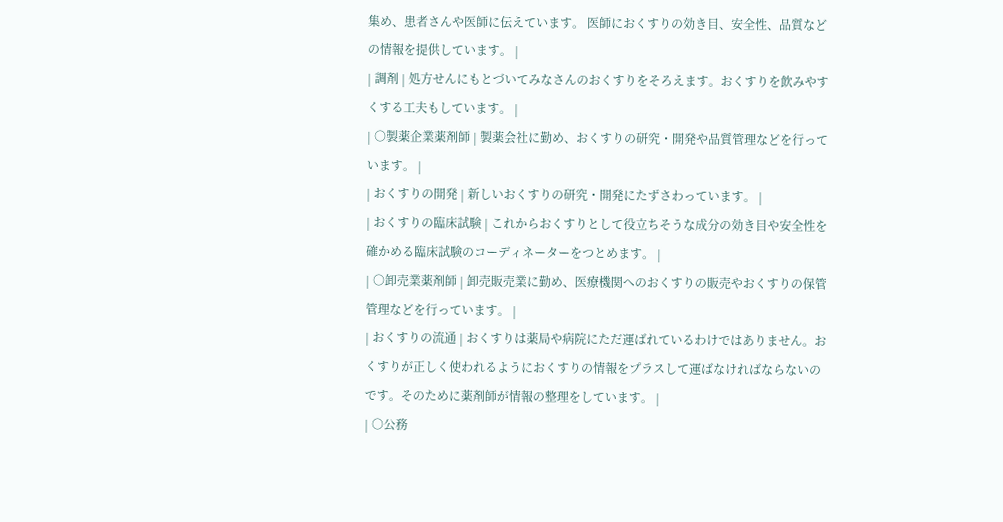集め、患者さんや医師に伝えています。 医師におくすりの効き目、安全性、品質などの情報を提供しています。 |
| 調剤 | 処方せんにもとづいてみなさんのおくすりをそろえます。おくすりを飲みやすくする工夫もしています。 |
| ○製薬企業薬剤師 | 製薬会社に勤め、おくすりの研究・開発や品質管理などを行っています。 |
| おくすりの開発 | 新しいおくすりの研究・開発にたずさわっています。 |
| おくすりの臨床試験 | これからおくすりとして役立ちそうな成分の効き目や安全性を確かめる臨床試験のコーディネーターをつとめます。 |
| ○卸売業薬剤師 | 卸売販売業に勤め、医療機関へのおくすりの販売やおくすりの保管管理などを行っています。 |
| おくすりの流通 | おくすりは薬局や病院にただ運ばれているわけではありません。おくすりが正しく使われるようにおくすりの情報をプラスして運ばなければならないのです。そのために薬剤師が情報の整理をしています。 |
| ○公務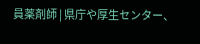員薬剤師 | 県庁や厚生センター、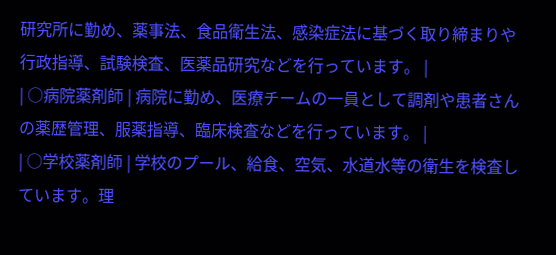研究所に勤め、薬事法、食品衛生法、感染症法に基づく取り締まりや行政指導、試験検査、医薬品研究などを行っています。 |
| ○病院薬剤師 | 病院に勤め、医療チームの一員として調剤や患者さんの薬歴管理、服薬指導、臨床検査などを行っています。 |
| ○学校薬剤師 | 学校のプール、給食、空気、水道水等の衛生を検査しています。理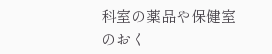科室の薬品や保健室のおく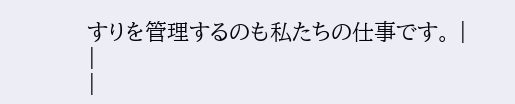すりを管理するのも私たちの仕事です。 |
|
|